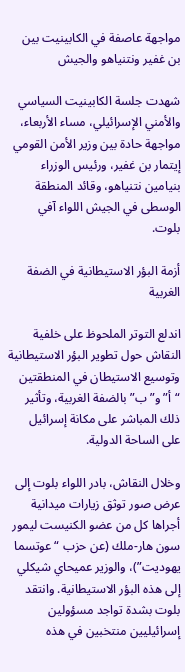مواجهة عاصفة في الكابينيت بين بن غفير ونتنياهو والجيش

شهدت جلسة الكابينيت السياسي والأمني الإسرائيلي، مساء الأربعاء، مواجهة حادة بين وزير الأمن القومي إيتمار بن غفير، ورئيس الوزراء بنيامين نتنياهو، وقائد المنطقة الوسطى في الجيش اللواء آفي بلوت.

أزمة البؤر الاستيطانية في الضفة الغربية

اندلع التوتر الملحوظ على خلفية النقاش حول تطوير البؤر الاستيطانية وتوسيع الاستيطان في المنطقتين “أ” و”ب” بالضفة الغربية، وتأثير ذلك المباشر على مكانة إسرائيل على الساحة الدولية.

وخلال النقاش، بادر اللواء بلوت إلى عرض صور توثق زيارات ميدانية أجراها كل من عضو الكنيست ليمور سون هار-ملك (عن حزب “عوتسما يهوديت”)، والوزير عميحاي شيكلي إلى هذه البؤر الاستيطانية. وانتقد بلوت بشدة تواجد مسؤولين إسرائيليين منتخبين في هذه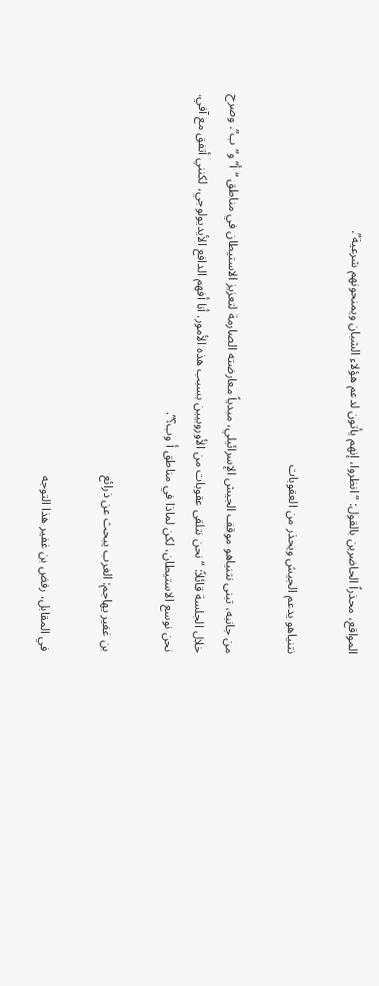المواقع، محذراً الحاضرين بالقول: “انظروا، إنهم يأتون لدعم هؤلاء الشبان ويمنحونهم شرعية”.

نتنياهو يدعم الجيش ويحذر من العقوبات

من جانبه، تبنى نتنياهو موقف الجيش الإسرائيلي، مبدياً معارضته الصارمة لتعزيز الاستيطان في مناطق “أ” و”ب”. وصرح خلال الجلسة قائلاً: “نحن نتلقى عقوبات من الأوروبيين بسبب هذه الأمور. أنا أفهم الدافع الأيديولوجي، لكنني أتفق مع آفي. نحن نوسع الاستيطان، لكن لماذا في مناطق أ وب؟”.

بن غفير يهاجم: الغرب يبحث عن ذرائع

في المقابل، رفض بن غفير هذا التوجه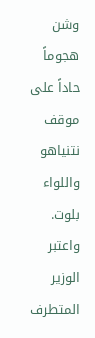وشن هجوماً حاداً على موقف نتنياهو واللواء بلوت. واعتبر الوزير المتطرف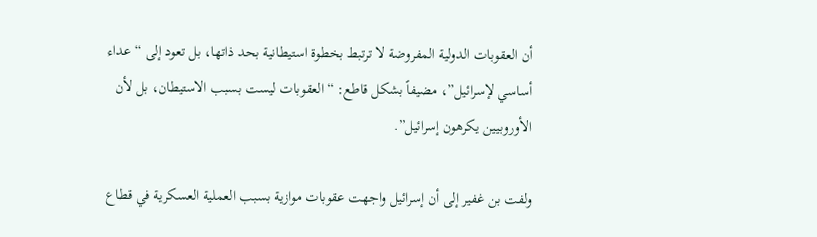أن العقوبات الدولية المفروضة لا ترتبط بخطوة استيطانية بحد ذاتها، بل تعود إلى “عداء أساسي لإسرائيل”، مضيفاً بشكل قاطع: “العقوبات ليست بسبب الاستيطان، بل لأن الأوروبيين يكرهون إسرائيل”.

ولفت بن غفير إلى أن إسرائيل واجهت عقوبات موازية بسبب العملية العسكرية في قطاع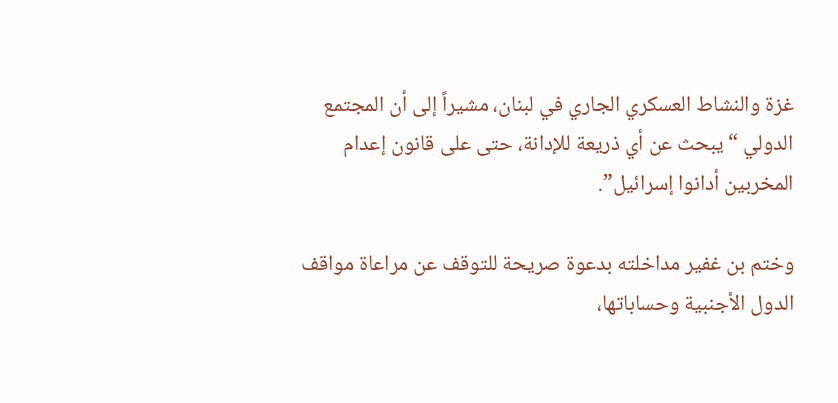غزة والنشاط العسكري الجاري في لبنان، مشيراً إلى أن المجتمع الدولي “يبحث عن أي ذريعة للإدانة، حتى على قانون إعدام المخربين أدانوا إسرائيل”.

وختم بن غفير مداخلته بدعوة صريحة للتوقف عن مراعاة مواقف الدول الأجنبية وحساباتها،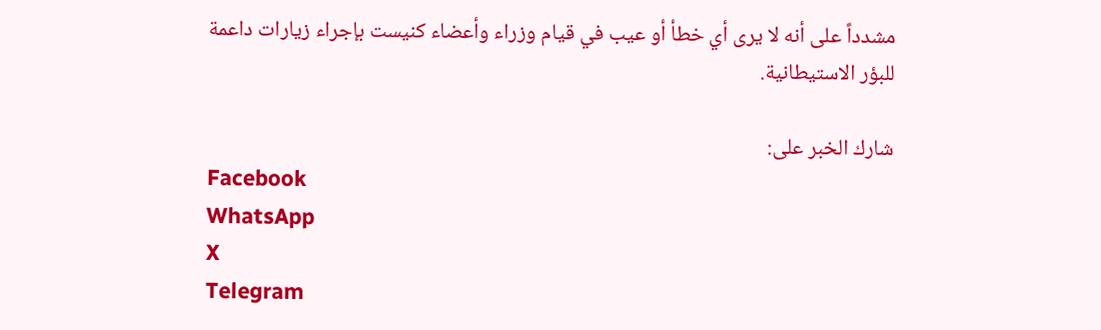مشدداً على أنه لا يرى أي خطأ أو عيب في قيام وزراء وأعضاء كنيست بإجراء زيارات داعمة للبؤر الاستيطانية.

شارك الخبر على:
Facebook
WhatsApp
X
Telegram